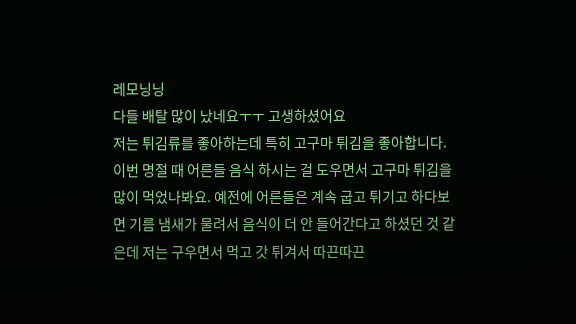레모닝닝
다들 배탈 많이 났네요ㅜㅜ 고생하셨어요
저는 튀김류를 좋아하는데 특히 고구마 튀김을 좋아합니다. 이번 명절 때 어른들 음식 하시는 걸 도우면서 고구마 튀김을 많이 먹었나봐요. 예전에 어른들은 계속 굽고 튀기고 하다보면 기름 냄새가 물려서 음식이 더 안 들어간다고 하셨던 것 같은데 저는 구우면서 먹고 갓 튀겨서 따끈따끈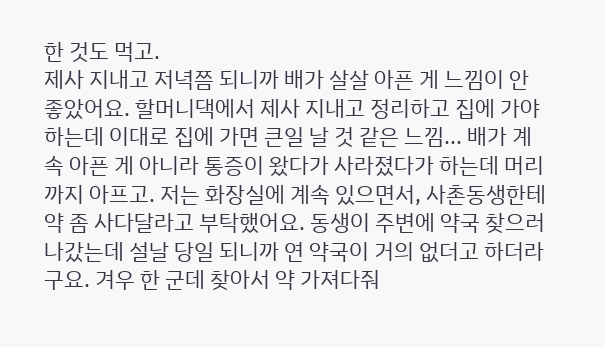한 것도 먹고.
제사 지내고 저녁쯤 되니까 배가 살살 아픈 게 느낌이 안 좋았어요. 할머니댁에서 제사 지내고 정리하고 집에 가야하는데 이대로 집에 가면 큰일 날 것 같은 느낌... 배가 계속 아픈 게 아니라 통증이 왔다가 사라졌다가 하는데 머리까지 아프고. 저는 화장실에 계속 있으면서, 사촌동생한테 약 좀 사다달라고 부탁했어요. 동생이 주변에 약국 찾으러 나갔는데 설날 당일 되니까 연 약국이 거의 없더고 하더라구요. 겨우 한 군데 찾아서 약 가져다줘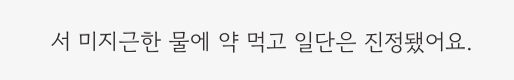서 미지근한 물에 약 먹고 일단은 진정됐어요.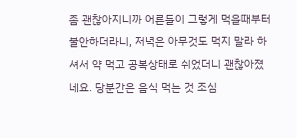좀 괜찮아지니까 어른들이 그렇게 먹을때부터 불안하더라니, 저녁은 아무것도 먹지 말라 하셔서 약 먹고 공복상태로 쉬었더니 괜찮아졌네요. 당분간은 음식 먹는 것 조심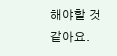해야할 것 같아요.